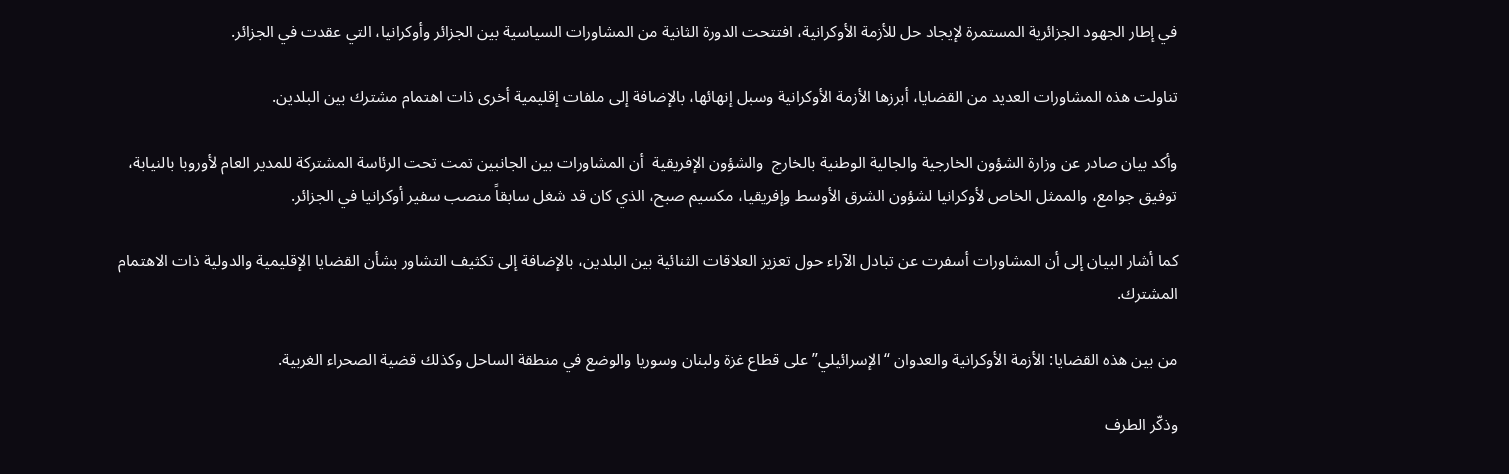في إطار الجهود الجزائرية المستمرة لإيجاد حل للأزمة الأوكرانية، افتتحت الدورة الثانية من المشاورات السياسية بين الجزائر وأوكرانيا، التي عقدت في الجزائر.

تناولت هذه المشاورات العديد من القضايا، أبرزها الأزمة الأوكرانية وسبل إنهائها، بالإضافة إلى ملفات إقليمية أخرى ذات اهتمام مشترك بين البلدين.

وأكد بيان صادر عن وزارة الشؤون الخارجية والجالية الوطنية بالخارج  والشؤون الإفريقية  أن المشاورات بين الجانبين تمت تحت الرئاسة المشتركة للمدير العام لأوروبا بالنيابة، توفيق جوامع، والممثل الخاص لأوكرانيا لشؤون الشرق الأوسط وإفريقيا، مكسيم صبح، الذي كان قد شغل سابقاً منصب سفير أوكرانيا في الجزائر.

كما أشار البيان إلى أن المشاورات أسفرت عن تبادل الآراء حول تعزيز العلاقات الثنائية بين البلدين، بالإضافة إلى تكثيف التشاور بشأن القضايا الإقليمية والدولية ذات الاهتمام المشترك.

من بين هذه القضايا: الأزمة الأوكرانية والعدوان “الإسرائيلي” على قطاع غزة ولبنان وسوريا والوضع في منطقة الساحل وكذلك قضية الصحراء الغربية.

وذكّر الطرف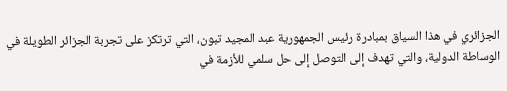الجزائري في هذا السياق بمبادرة رئيس الجمهورية عبد المجيد تبون، التي ترتكز على تجربة الجزائر الطويلة في الوساطة الدولية، والتي تهدف إلى التوصل إلى حل سلمي للأزمة في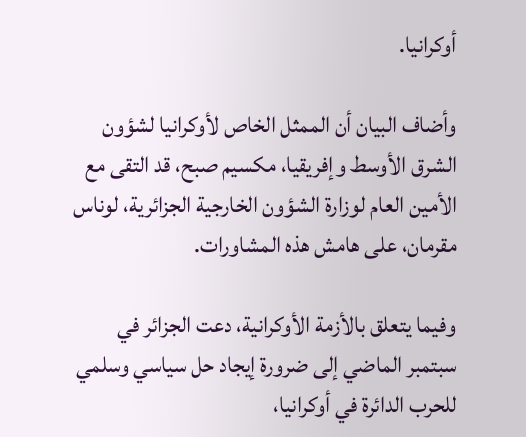أوكرانيا.

وأضاف البيان أن الممثل الخاص لأوكرانيا لشؤون الشرق الأوسط وإفريقيا، مكسيم صبح، قد التقى مع الأمين العام لوزارة الشؤون الخارجية الجزائرية، لوناس مقرمان، على هامش هذه المشاورات.

وفيما يتعلق بالأزمة الأوكرانية، دعت الجزائر في سبتمبر الماضي إلى ضرورة إيجاد حل سياسي وسلمي للحرب الدائرة في أوكرانيا،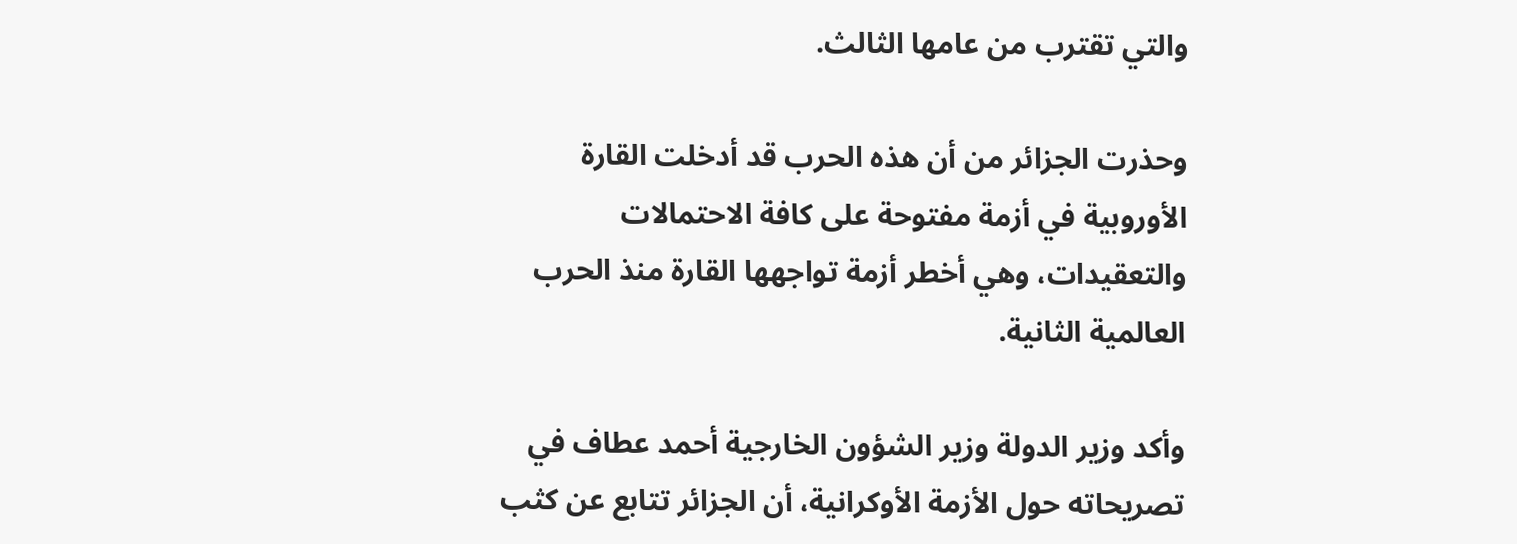والتي تقترب من عامها الثالث.

وحذرت الجزائر من أن هذه الحرب قد أدخلت القارة الأوروبية في أزمة مفتوحة على كافة الاحتمالات والتعقيدات، وهي أخطر أزمة تواجهها القارة منذ الحرب العالمية الثانية.

وأكد وزير الدولة وزير الشؤون الخارجية أحمد عطاف في تصريحاته حول الأزمة الأوكرانية، أن الجزائر تتابع عن كثب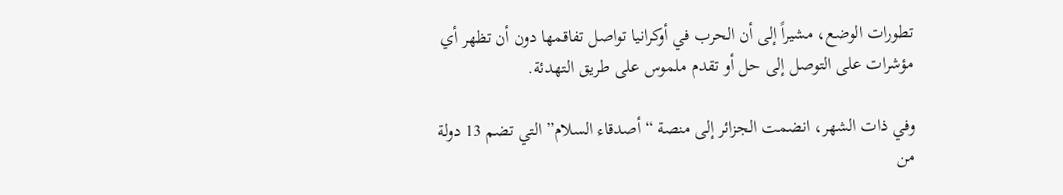تطورات الوضع، مشيراً إلى أن الحرب في أوكرانيا تواصل تفاقمها دون أن تظهر أي مؤشرات على التوصل إلى حل أو تقدم ملموس على طريق التهدئة.

وفي ذات الشهر، انضمت الجزائر إلى منصة “أصدقاء السلام” التي تضم 13 دولة من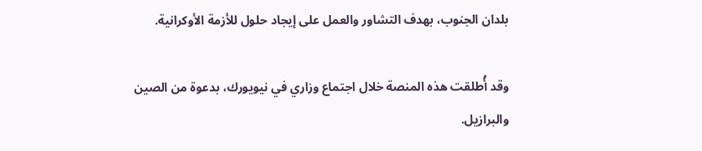بلدان الجنوب، بهدف التشاور والعمل على إيجاد حلول للأزمة الأوكرانية.

وقد أُطلقت هذه المنصة خلال اجتماع وزاري في نيويورك، بدعوة من الصين والبرازيل.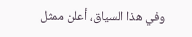وفي هذا السياق، أعلن ممثل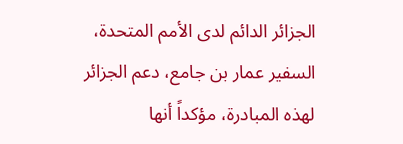الجزائر الدائم لدى الأمم المتحدة، السفير عمار بن جامع، دعم الجزائر لهذه المبادرة، مؤكداً أنها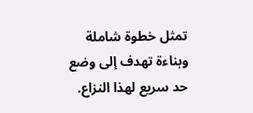تمثل خطوة شاملة وبناءة تهدف إلى وضع حد سريع لهذا النزاع.